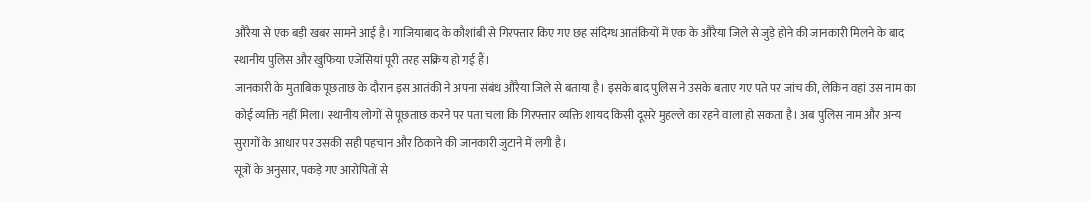औरैया से एक बड़ी खबर सामने आई है। गाजियाबाद के कौशांबी से गिरफ्तार किए गए छह संदिग्ध आतंकियों में एक के औरैया जिले से जुड़े होने की जानकारी मिलने के बाद स्थानीय पुलिस और खुफिया एजेंसियां पूरी तरह सक्रिय हो गई हैं।
जानकारी के मुताबिक पूछताछ के दौरान इस आतंकी ने अपना संबंध औरैया जिले से बताया है। इसके बाद पुलिस ने उसके बताए गए पते पर जांच की, लेकिन वहां उस नाम का कोई व्यक्ति नहीं मिला। स्थानीय लोगों से पूछताछ करने पर पता चला कि गिरफ्तार व्यक्ति शायद किसी दूसरे मुहल्ले का रहने वाला हो सकता है। अब पुलिस नाम और अन्य सुरागों के आधार पर उसकी सही पहचान और ठिकाने की जानकारी जुटाने में लगी है।
सूत्रों के अनुसार, पकड़े गए आरोपितों से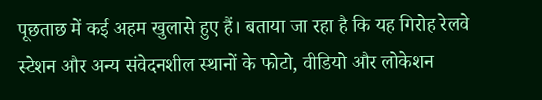पूछताछ में कई अहम खुलासे हुए हैं। बताया जा रहा है कि यह गिरोह रेलवे स्टेशन और अन्य संवेदनशील स्थानों के फोटो, वीडियो और लोकेशन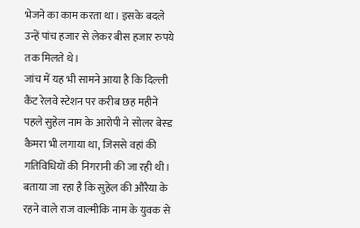भेजने का काम करता था। इसके बदले उन्हें पांच हजार से लेकर बीस हजार रुपये तक मिलते थे।
जांच में यह भी सामने आया है कि दिल्ली कैंट रेलवे स्टेशन पर करीब छह महीने पहले सुहेल नाम के आरोपी ने सोलर बेस्ड कैमरा भी लगाया था, जिससे वहां की गतिविधियों की निगरानी की जा रही थी।
बताया जा रहा है कि सुहेल की औरैया के रहने वाले राज वाल्मीकि नाम के युवक से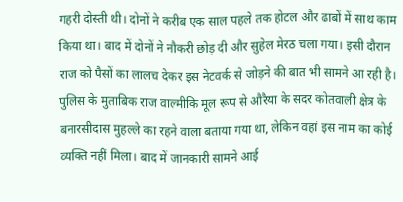गहरी दोस्ती थी। दोनों ने करीब एक साल पहले तक होटल और ढाबों में साथ काम किया था। बाद में दोनों ने नौकरी छोड़ दी और सुहेल मेरठ चला गया। इसी दौरान राज को पैसों का लालच देकर इस नेटवर्क से जोड़ने की बात भी सामने आ रही है।
पुलिस के मुताबिक राज वाल्मीकि मूल रूप से औरैया के सदर कोतवाली क्षेत्र के बनारसीदास मुहल्ले का रहने वाला बताया गया था, लेकिन वहां इस नाम का कोई व्यक्ति नहीं मिला। बाद में जानकारी सामने आई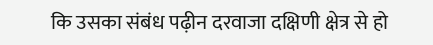कि उसका संबंध पढ़ीन दरवाजा दक्षिणी क्षेत्र से हो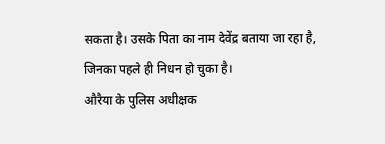सकता है। उसके पिता का नाम देवेंद्र बताया जा रहा है, जिनका पहले ही निधन हो चुका है।
औरैया के पुलिस अधीक्षक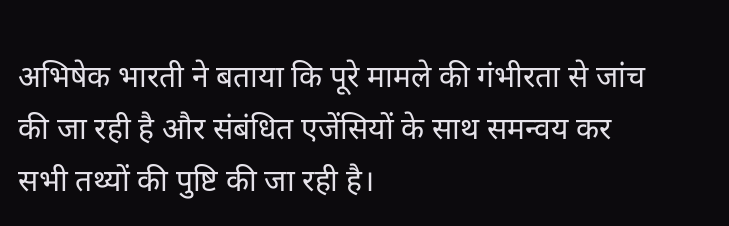अभिषेक भारती ने बताया कि पूरे मामले की गंभीरता से जांच की जा रही है और संबंधित एजेंसियों के साथ समन्वय कर सभी तथ्यों की पुष्टि की जा रही है।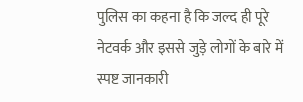पुलिस का कहना है कि जल्द ही पूरे नेटवर्क और इससे जुड़े लोगों के बारे में स्पष्ट जानकारी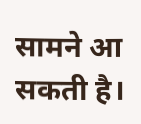सामने आ सकती है।